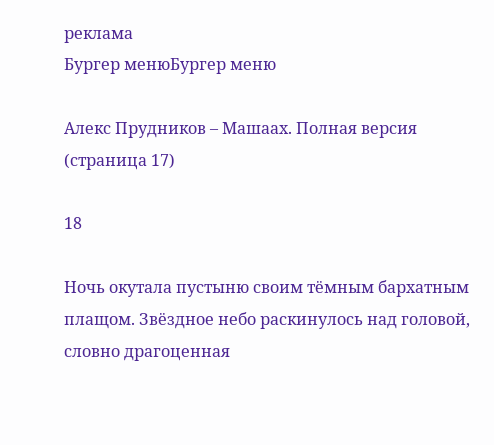реклама
Бургер менюБургер меню

Алекс Прудников – Машаах. Полная версия (страница 17)

18

Ночь окутала пустыню своим тёмным бархатным плащом. Звёздное небо раскинулось над головой, словно драгоценная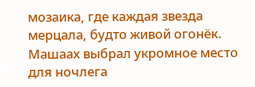мозаика, где каждая звезда мерцала, будто живой огонёк. Машаах выбрал укромное место для ночлега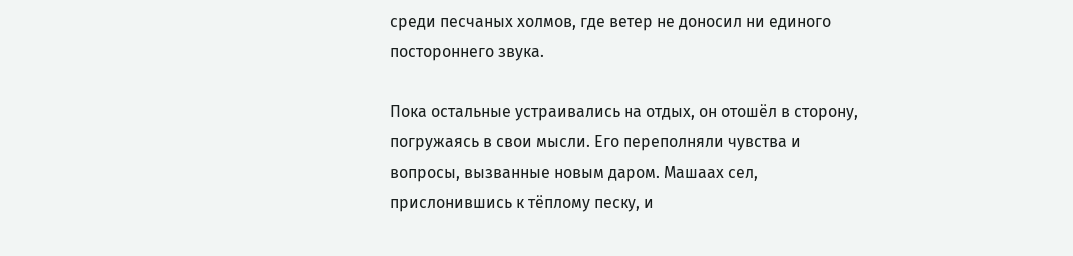среди песчаных холмов, где ветер не доносил ни единого постороннего звука.

Пока остальные устраивались на отдых, он отошёл в сторону, погружаясь в свои мысли. Его переполняли чувства и вопросы, вызванные новым даром. Машаах сел, прислонившись к тёплому песку, и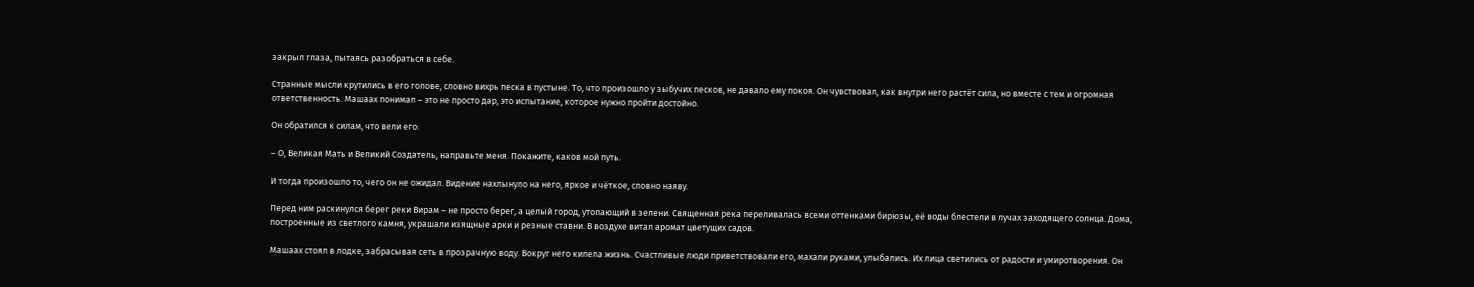закрыл глаза, пытаясь разобраться в себе.

Странные мысли крутились в его голове, словно вихрь песка в пустыне. То, что произошло у зыбучих песков, не давало ему покоя. Он чувствовал, как внутри него растёт сила, но вместе с тем и огромная ответственность. Машаах понимал – это не просто дар, это испытание, которое нужно пройти достойно.

Он обратился к силам, что вели его:

– О, Великая Мать и Великий Создатель, направьте меня. Покажите, каков мой путь.

И тогда произошло то, чего он не ожидал. Видение нахлынуло на него, яркое и чёткое, словно наяву.

Перед ним раскинулся берег реки Вирам – не просто берег, а целый город, утопающий в зелени. Священная река переливалась всеми оттенками бирюзы, её воды блестели в лучах заходящего солнца. Дома, построенные из светлого камня, украшали изящные арки и резные ставни. В воздухе витал аромат цветущих садов.

Машаах стоял в лодке, забрасывая сеть в прозрачную воду. Вокруг него кипела жизнь. Счастливые люди приветствовали его, махали руками, улыбались. Их лица светились от радости и умиротворения. Он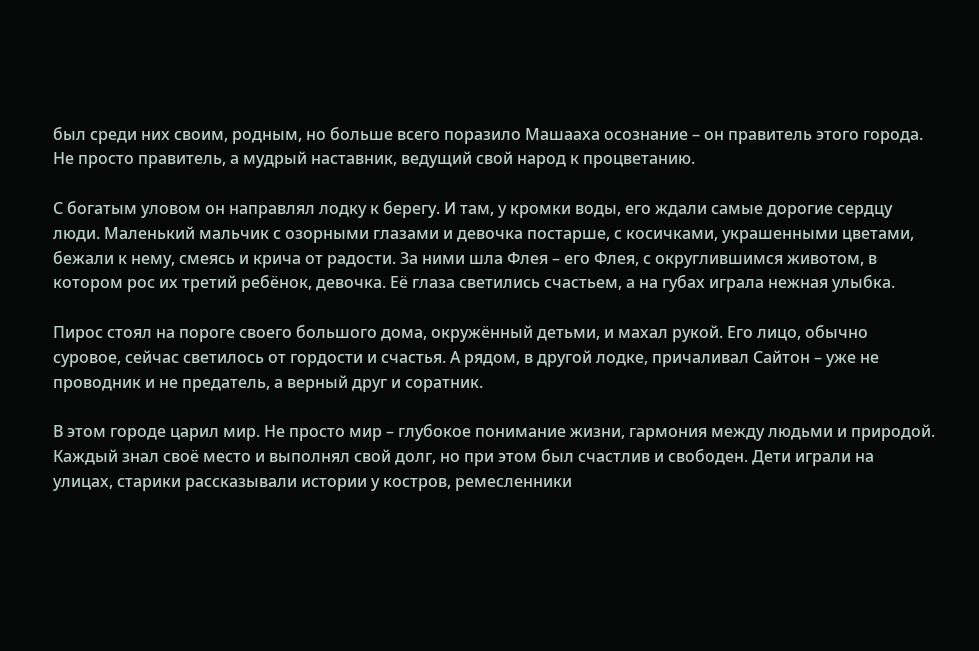был среди них своим, родным, но больше всего поразило Машааха осознание – он правитель этого города. Не просто правитель, а мудрый наставник, ведущий свой народ к процветанию.

С богатым уловом он направлял лодку к берегу. И там, у кромки воды, его ждали самые дорогие сердцу люди. Маленький мальчик с озорными глазами и девочка постарше, с косичками, украшенными цветами, бежали к нему, смеясь и крича от радости. За ними шла Флея – его Флея, с округлившимся животом, в котором рос их третий ребёнок, девочка. Её глаза светились счастьем, а на губах играла нежная улыбка.

Пирос стоял на пороге своего большого дома, окружённый детьми, и махал рукой. Его лицо, обычно суровое, сейчас светилось от гордости и счастья. А рядом, в другой лодке, причаливал Сайтон – уже не проводник и не предатель, а верный друг и соратник.

В этом городе царил мир. Не просто мир – глубокое понимание жизни, гармония между людьми и природой. Каждый знал своё место и выполнял свой долг, но при этом был счастлив и свободен. Дети играли на улицах, старики рассказывали истории у костров, ремесленники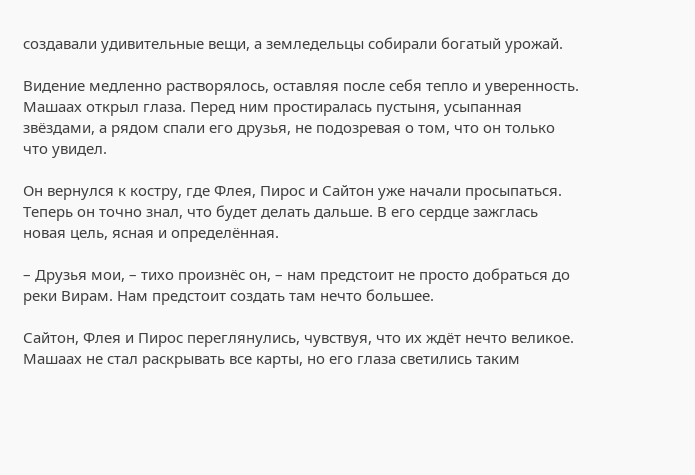создавали удивительные вещи, а земледельцы собирали богатый урожай.

Видение медленно растворялось, оставляя после себя тепло и уверенность. Машаах открыл глаза. Перед ним простиралась пустыня, усыпанная звёздами, а рядом спали его друзья, не подозревая о том, что он только что увидел.

Он вернулся к костру, где Флея, Пирос и Сайтон уже начали просыпаться. Теперь он точно знал, что будет делать дальше. В его сердце зажглась новая цель, ясная и определённая.

– Друзья мои, – тихо произнёс он, – нам предстоит не просто добраться до реки Вирам. Нам предстоит создать там нечто большее.

Сайтон, Флея и Пирос переглянулись, чувствуя, что их ждёт нечто великое. Машаах не стал раскрывать все карты, но его глаза светились таким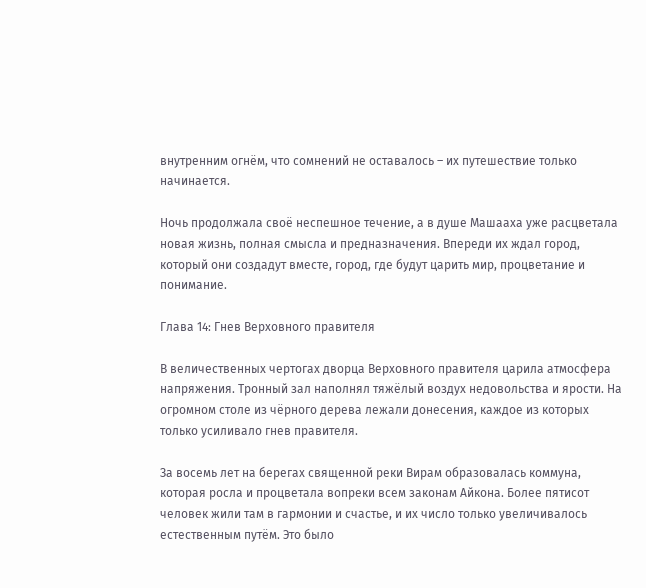внутренним огнём, что сомнений не оставалось – их путешествие только начинается.

Ночь продолжала своё неспешное течение, а в душе Машааха уже расцветала новая жизнь, полная смысла и предназначения. Впереди их ждал город, который они создадут вместе, город, где будут царить мир, процветание и понимание.

Глава 14: Гнев Верховного правителя

В величественных чертогах дворца Верховного правителя царила атмосфера напряжения. Тронный зал наполнял тяжёлый воздух недовольства и ярости. На огромном столе из чёрного дерева лежали донесения, каждое из которых только усиливало гнев правителя.

За восемь лет на берегах священной реки Вирам образовалась коммуна, которая росла и процветала вопреки всем законам Айкона. Более пятисот человек жили там в гармонии и счастье, и их число только увеличивалось естественным путём. Это было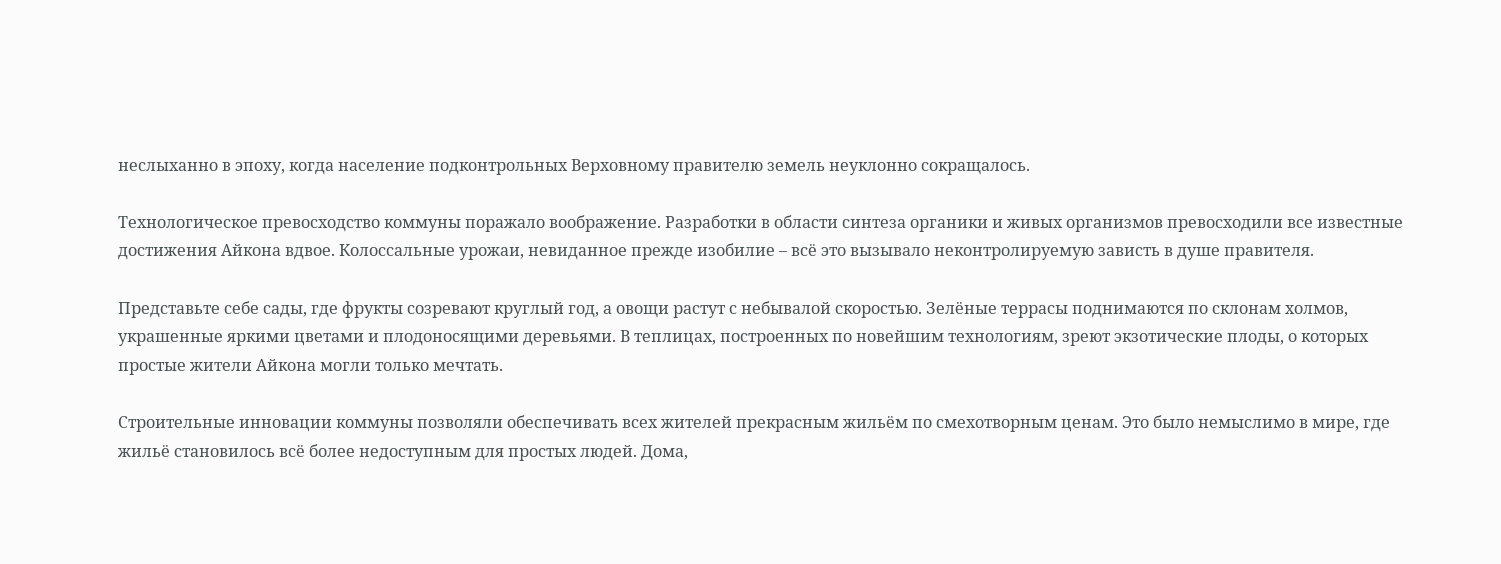неслыханно в эпоху, когда население подконтрольных Верховному правителю земель неуклонно сокращалось.

Технологическое превосходство коммуны поражало воображение. Разработки в области синтеза органики и живых организмов превосходили все известные достижения Айкона вдвое. Колоссальные урожаи, невиданное прежде изобилие – всё это вызывало неконтролируемую зависть в душе правителя.

Представьте себе сады, где фрукты созревают круглый год, а овощи растут с небывалой скоростью. Зелёные террасы поднимаются по склонам холмов, украшенные яркими цветами и плодоносящими деревьями. В теплицах, построенных по новейшим технологиям, зреют экзотические плоды, о которых простые жители Айкона могли только мечтать.

Строительные инновации коммуны позволяли обеспечивать всех жителей прекрасным жильём по смехотворным ценам. Это было немыслимо в мире, где жильё становилось всё более недоступным для простых людей. Дома,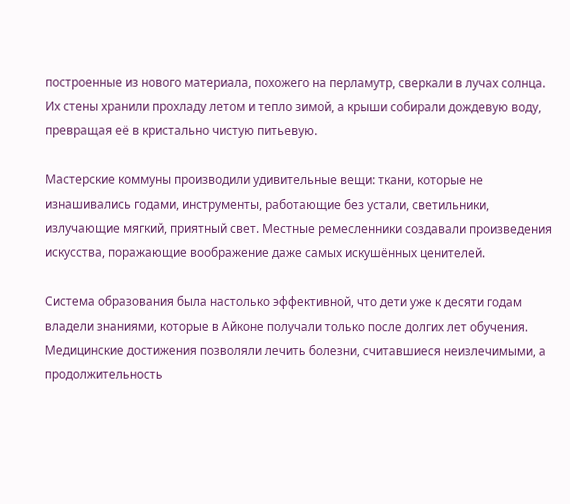построенные из нового материала, похожего на перламутр, сверкали в лучах солнца. Их стены хранили прохладу летом и тепло зимой, а крыши собирали дождевую воду, превращая её в кристально чистую питьевую.

Мастерские коммуны производили удивительные вещи: ткани, которые не изнашивались годами, инструменты, работающие без устали, светильники, излучающие мягкий, приятный свет. Местные ремесленники создавали произведения искусства, поражающие воображение даже самых искушённых ценителей.

Система образования была настолько эффективной, что дети уже к десяти годам владели знаниями, которые в Айконе получали только после долгих лет обучения. Медицинские достижения позволяли лечить болезни, считавшиеся неизлечимыми, а продолжительность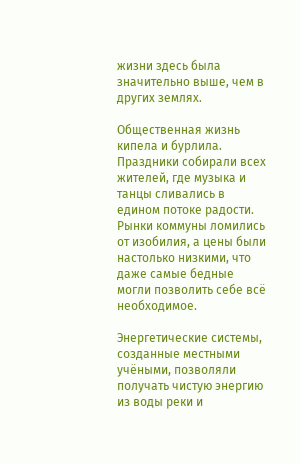жизни здесь была значительно выше, чем в других землях.

Общественная жизнь кипела и бурлила. Праздники собирали всех жителей, где музыка и танцы сливались в едином потоке радости. Рынки коммуны ломились от изобилия, а цены были настолько низкими, что даже самые бедные могли позволить себе всё необходимое.

Энергетические системы, созданные местными учёными, позволяли получать чистую энергию из воды реки и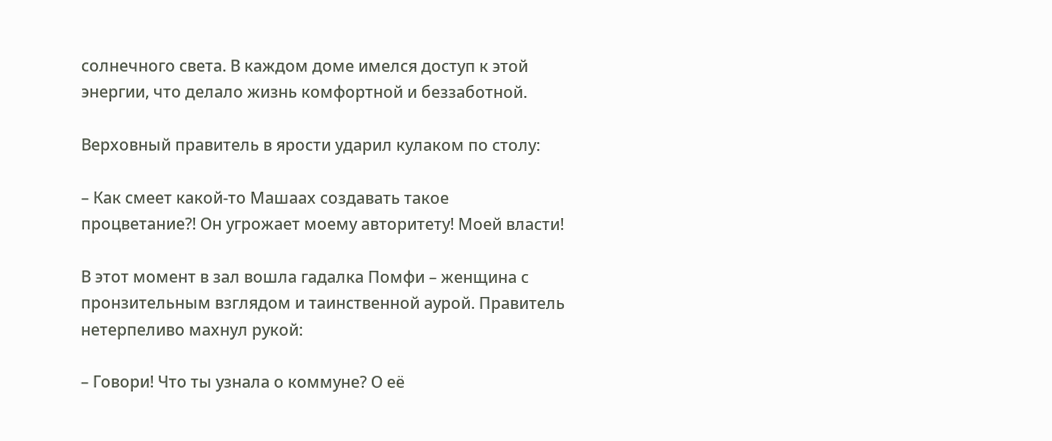солнечного света. В каждом доме имелся доступ к этой энергии, что делало жизнь комфортной и беззаботной.

Верховный правитель в ярости ударил кулаком по столу:

– Как смеет какой-то Машаах создавать такое процветание?! Он угрожает моему авторитету! Моей власти!

В этот момент в зал вошла гадалка Помфи – женщина с пронзительным взглядом и таинственной аурой. Правитель нетерпеливо махнул рукой:

– Говори! Что ты узнала о коммуне? О её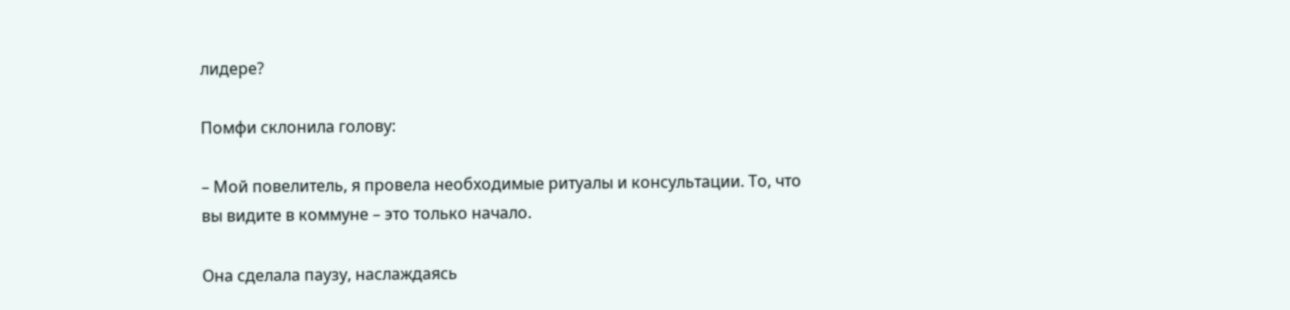лидере?

Помфи склонила голову:

– Мой повелитель, я провела необходимые ритуалы и консультации. То, что вы видите в коммуне – это только начало.

Она сделала паузу, наслаждаясь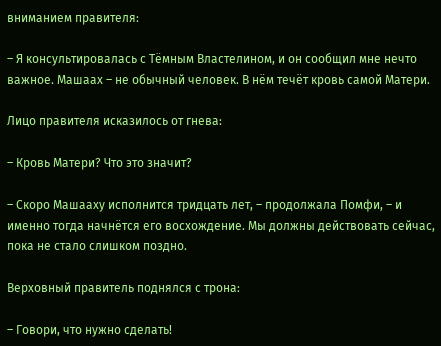вниманием правителя:

– Я консультировалась с Тёмным Властелином, и он сообщил мне нечто важное. Машаах – не обычный человек. В нём течёт кровь самой Матери.

Лицо правителя исказилось от гнева:

– Кровь Матери? Что это значит?

– Скоро Машааху исполнится тридцать лет, – продолжала Помфи, – и именно тогда начнётся его восхождение. Мы должны действовать сейчас, пока не стало слишком поздно.

Верховный правитель поднялся с трона:

– Говори, что нужно сделать!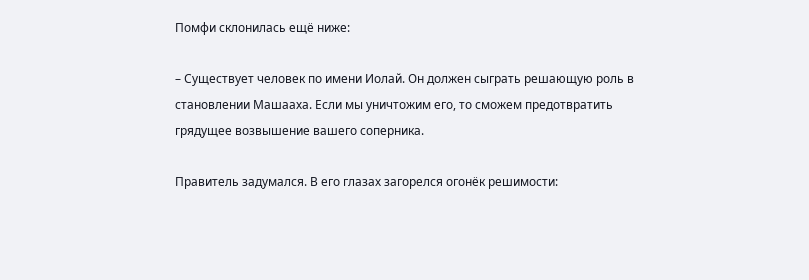Помфи склонилась ещё ниже:

– Существует человек по имени Иолай. Он должен сыграть решающую роль в становлении Машааха. Если мы уничтожим его, то сможем предотвратить грядущее возвышение вашего соперника.

Правитель задумался. В его глазах загорелся огонёк решимости: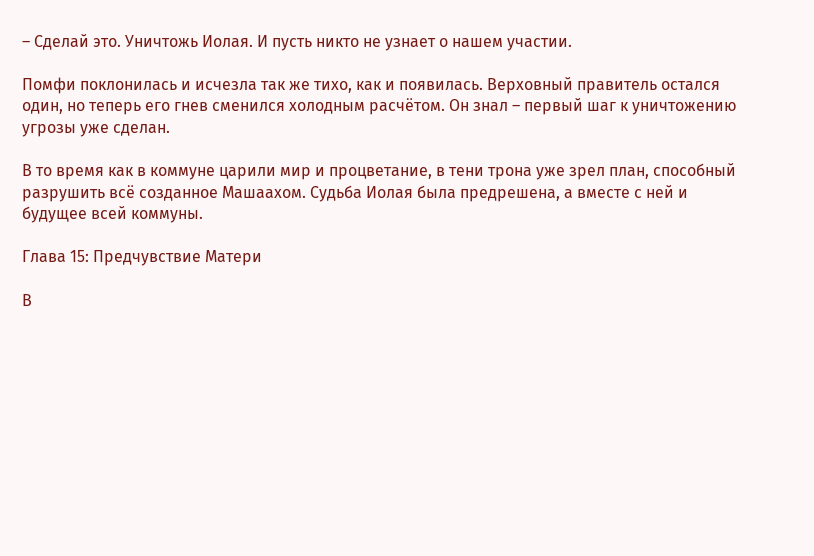– Сделай это. Уничтожь Иолая. И пусть никто не узнает о нашем участии.

Помфи поклонилась и исчезла так же тихо, как и появилась. Верховный правитель остался один, но теперь его гнев сменился холодным расчётом. Он знал – первый шаг к уничтожению угрозы уже сделан.

В то время как в коммуне царили мир и процветание, в тени трона уже зрел план, способный разрушить всё созданное Машаахом. Судьба Иолая была предрешена, а вместе с ней и будущее всей коммуны.

Глава 15: Предчувствие Матери

В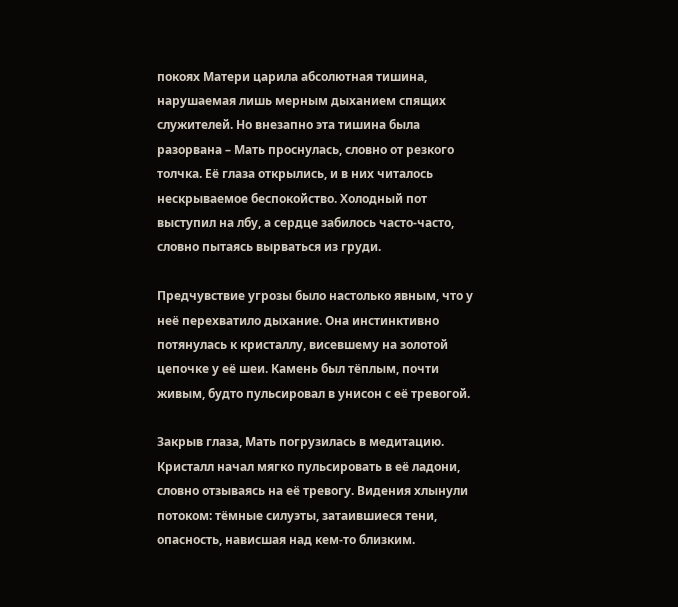покоях Матери царила абсолютная тишина, нарушаемая лишь мерным дыханием спящих служителей. Но внезапно эта тишина была разорвана – Мать проснулась, словно от резкого толчка. Её глаза открылись, и в них читалось нескрываемое беспокойство. Холодный пот выступил на лбу, а сердце забилось часто-часто, словно пытаясь вырваться из груди.

Предчувствие угрозы было настолько явным, что у неё перехватило дыхание. Она инстинктивно потянулась к кристаллу, висевшему на золотой цепочке у её шеи. Камень был тёплым, почти живым, будто пульсировал в унисон с её тревогой.

Закрыв глаза, Мать погрузилась в медитацию. Кристалл начал мягко пульсировать в её ладони, словно отзываясь на её тревогу. Видения хлынули потоком: тёмные силуэты, затаившиеся тени, опасность, нависшая над кем-то близким.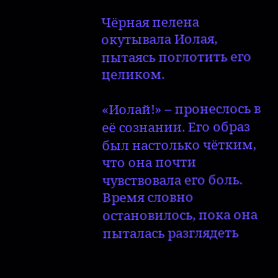Чёрная пелена окутывала Иолая, пытаясь поглотить его целиком.

«Иолай!» – пронеслось в её сознании. Его образ был настолько чётким, что она почти чувствовала его боль. Время словно остановилось, пока она пыталась разглядеть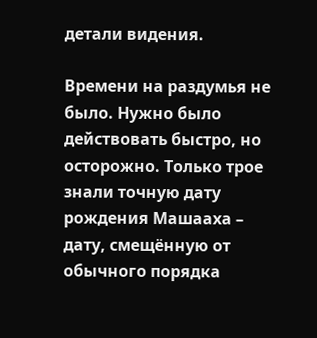детали видения.

Времени на раздумья не было. Нужно было действовать быстро, но осторожно. Только трое знали точную дату рождения Машааха – дату, смещённую от обычного порядка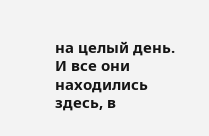на целый день. И все они находились здесь, в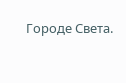Городе Света.